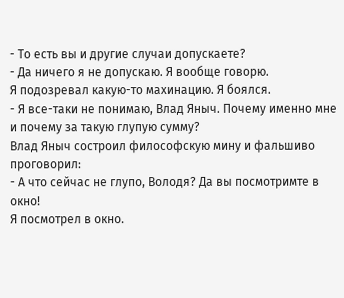- То есть вы и другие случаи допускаете?
- Да ничего я не допускаю. Я вообще говорю.
Я подозревал какую-то махинацию. Я боялся.
- Я все-таки не понимаю, Влад Яныч. Почему именно мне и почему за такую глупую сумму?
Влад Яныч состроил философскую мину и фальшиво проговорил:
- А что сейчас не глупо, Володя? Да вы посмотримте в окно!
Я посмотрел в окно.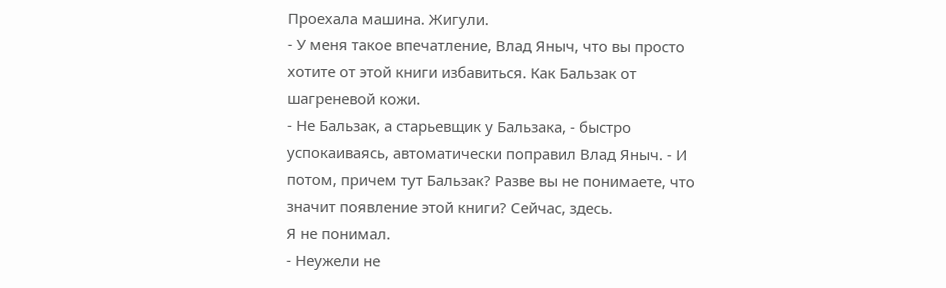Проехала машина. Жигули.
- У меня такое впечатление, Влад Яныч, что вы просто хотите от этой книги избавиться. Как Бальзак от шагреневой кожи.
- Не Бальзак, а старьевщик у Бальзака, - быстро успокаиваясь, автоматически поправил Влад Яныч. - И потом, причем тут Бальзак? Разве вы не понимаете, что значит появление этой книги? Сейчас, здесь.
Я не понимал.
- Неужели не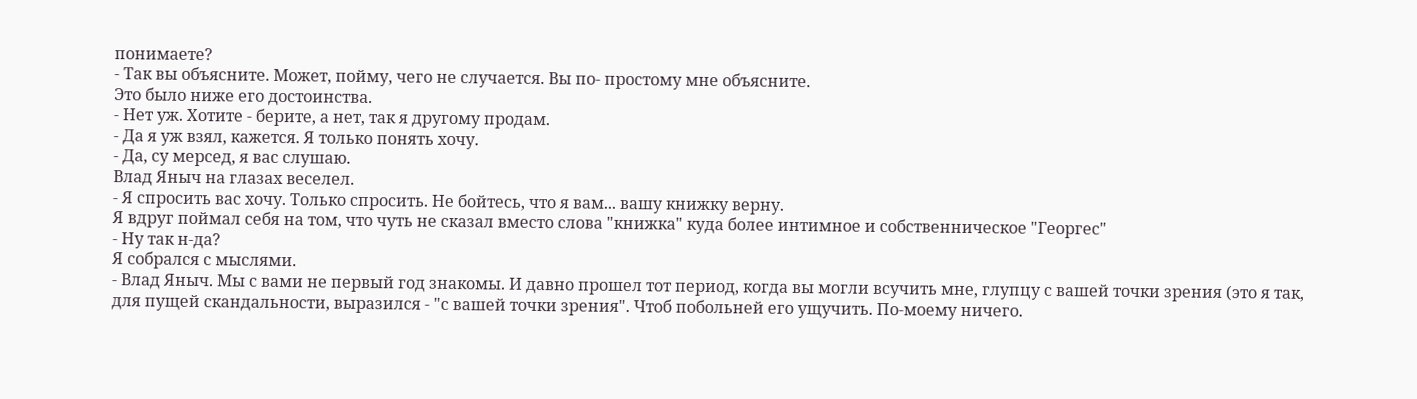понимаете?
- Так вы объясните. Может, пойму, чего не случается. Вы по- простому мне объясните.
Это было ниже его достоинства.
- Нет уж. Хотите - берите, а нет, так я другому продам.
- Да я уж взял, кажется. Я только понять хочу.
- Да, су мерсед, я вас слушаю.
Влад Яныч на глазах веселел.
- Я спросить вас хочу. Только спросить. Не бойтесь, что я вам... вашу книжку верну.
Я вдруг поймал себя на том, что чуть не сказал вместо слова "книжка" куда более интимное и собственническое "Георгес"
- Ну так н-да?
Я собрался с мыслями.
- Влад Яныч. Мы с вами не первый год знакомы. И давно прошел тот период, когда вы могли всучить мне, глупцу с вашей точки зрения (это я так, для пущей скандальности, выразился - "с вашей точки зрения". Чтоб побольней его ущучить. По-моему ничего.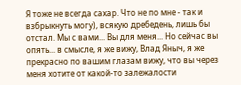Я тоже не всегда сахар. Что не по мне - так и взбрыкнуть могу), всякую дребедень, лишь бы отстал. Мы с вами... Вы для меня... Но сейчас вы опять... в смысле, я же вижу, Влад Яныч, я же прекрасно по вашим глазам вижу, что вы через меня хотите от какой-то залежалости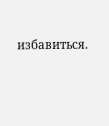избавиться.